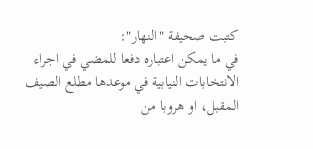كتبت صحيفة "النهار":
في ما يمكن اعتباره دفعا للمضي في اجراء الانتخابات النيابية في موعدها مطلع الصيف المقبل، او هروبا من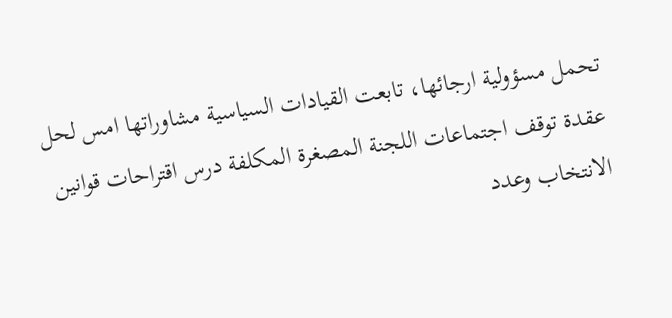تحمل مسؤولية ارجائها، تابعت القيادات السياسية مشاوراتها امس لحل عقدة توقف اجتماعات اللجنة المصغرة المكلفة درس اقتراحات قوانين الانتخاب وعدد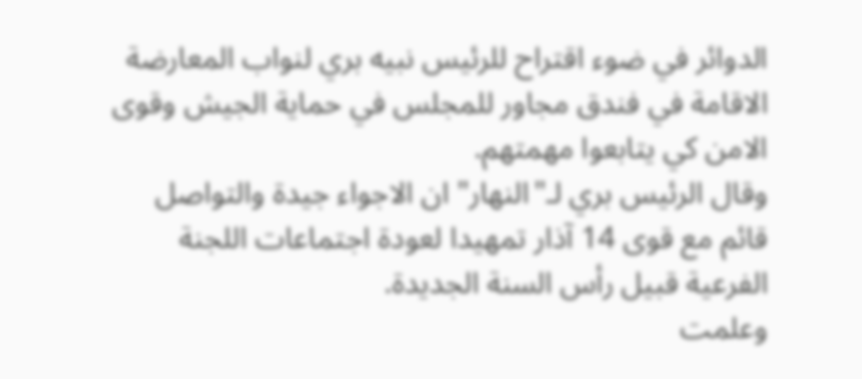الدوائر في ضوء اقتراح للرئيس نبيه بري لنواب المعارضة الاقامة في فندق مجاور للمجلس في حماية الجيش وقوى الامن كي يتابعوا مهمتهم.
وقال الرئيس بري لـ"النهار" ان الاجواء جيدة والتواصل قائم مع قوى 14 آذار تمهيدا لعودة اجتماعات اللجنة الفرعية قبيل رأس السنة الجديدة.
وعلمت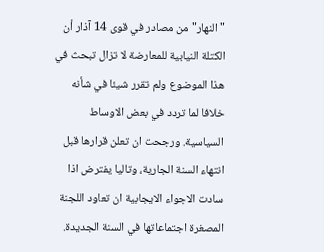"النهار" من مصادر في قوى 14 آذار أن الكتلة النيابية للمعارضة لا تزال تبحث في هذا الموضوع ولم تقرر شيئا في شأنه خلافا لما تردد في بعض الاوساط السياسية. ورجحت ان تعلن قرارها قبل انتهاء السنة الجارية، وتاليا يفترض اذا سادت الاجواء الايجابية ان تعاود اللجنة المصغرة اجتماعاتها في السنة الجديدة.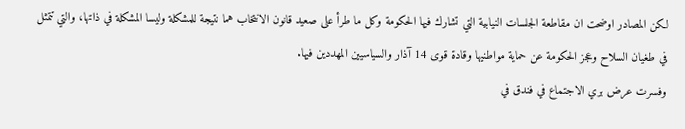لكن المصادر اوضحت ان مقاطعة الجلسات النيابية التي تشارك فيها الحكومة وكل ما طرأ على صعيد قانون الانتخاب هما نتيجة للمشكلة وليسا المشكلة في ذاتها، والتي تتمثل في طغيان السلاح وعجز الحكومة عن حماية مواطنيها وقادة قوى 14 آذار والسياسيين المهددين فيها.
وفسرت عرض بري الاجتماع في فندق في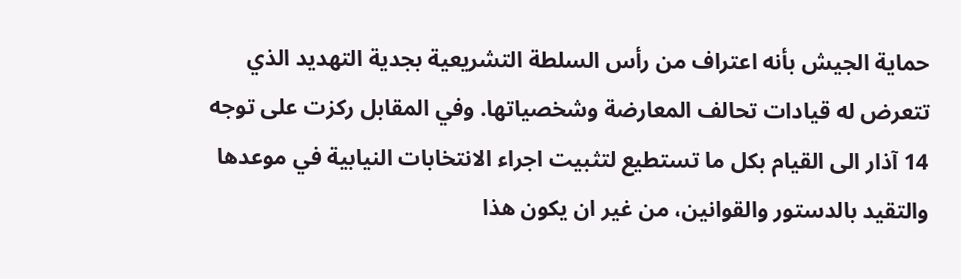حماية الجيش بأنه اعتراف من رأس السلطة التشريعية بجدية التهديد الذي تتعرض له قيادات تحالف المعارضة وشخصياتها. وفي المقابل ركزت على توجه 14 آذار الى القيام بكل ما تستطيع لتثبيت اجراء الانتخابات النيابية في موعدها والتقيد بالدستور والقوانين، من غير ان يكون هذا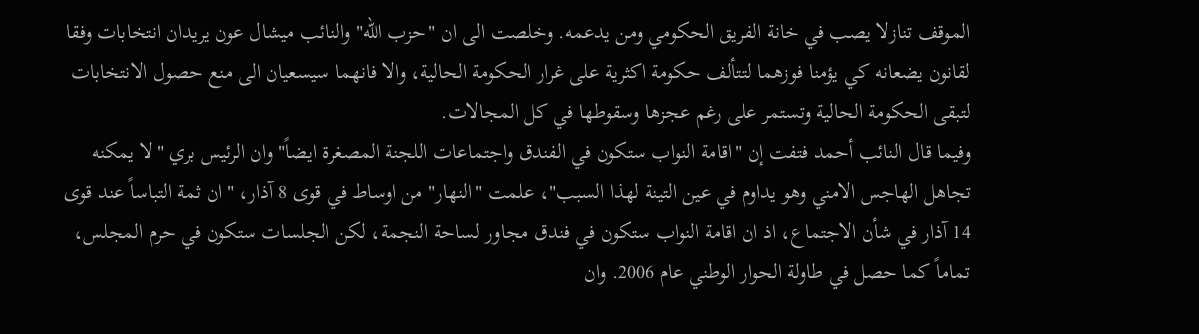الموقف تنازلا يصب في خانة الفريق الحكومي ومن يدعمه. وخلصت الى ان "حزب الله" والنائب ميشال عون يريدان انتخابات وفقا لقانون يضعانه كي يؤمنا فوزهما لتتألف حكومة اكثرية على غرار الحكومة الحالية، والا فانهما سيسعيان الى منع حصول الانتخابات لتبقى الحكومة الحالية وتستمر على رغم عجزها وسقوطها في كل المجالات.
وفيما قال النائب أحمد فتفت إن "اقامة النواب ستكون في الفندق واجتماعات اللجنة المصغرة ايضاً" وان الرئيس بري "لا يمكنه تجاهل الهاجس الامني وهو يداوم في عين التينة لهذا السبب"، علمت "النهار" من اوساط في قوى 8 آذار، "ان ثمة التباساً عند قوى 14 آذار في شأن الاجتماع، اذ ان اقامة النواب ستكون في فندق مجاور لساحة النجمة، لكن الجلسات ستكون في حرم المجلس، تماماً كما حصل في طاولة الحوار الوطني عام 2006. وان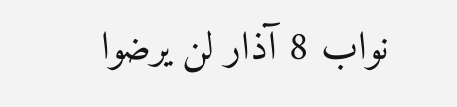نواب 8 آذار لن يرضوا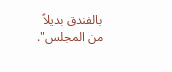بالفندق بديلاً من المجلس".